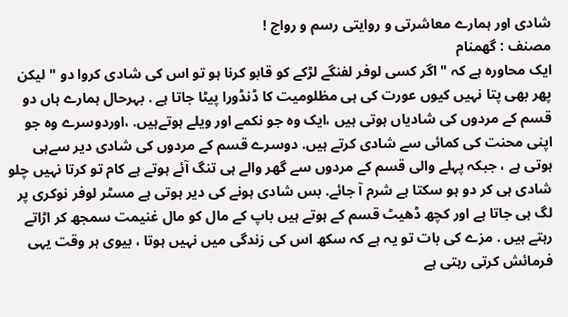شادی اور ہمارے معاشرتی و روایتی رسم و رواج !
مصنف : گھمنام
ایک محاورہ ہے کہ " اگر کسی لوفر لفنگے لڑکے کو قابو کرنا ہو تو اس کی شادی کروا دو " لیکن پھر بھی پتا نہیں کیوں عورت کی ہی مظلومیت کا ڈنڈورا پیٹا جاتا ہے . بہرحال ہمارے ہاں دو قسم کے مردوں کی شادیاں ہوتی ہیں ،ایک وہ جو نکمے اور ویلے ہوتےہیں. ،اوردوسرے وہ جو اپنی محنت کی کمائی سے شادی کرتے ہیں. دوسرے قسم کے مردوں کی شادی دیر سےہی ہوتی ہے ، جبکہ پہلے والی قسم کے مردوں سے گھر والے ہی تنگ آئے ہوتے ہے کام تو کرتا نہیں چلو شادی ہی کر دو ہو سکتا ہے شرم آ جائے. بس شادی ہونے کی دیر ہوتی ہے مسٹر لوفر نوکری پر لگ ہی جاتا ہے اور کچھ ڈھیٹ قسم کے ہوتے ہیں باپ کے مال کو مال غنیمت سمجھ کر اڑاتے رہتے ہیں . مزے کی بات تو یہ ہے کہ سکھ اس کی زندگی میں نہیں ہوتا ، بیوی ہر وقت یہی فرمائش کرتی رہتی ہے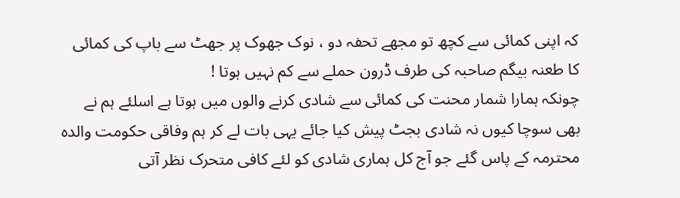کہ اپنی کمائی سے کچھ تو مجھے تحفہ دو ، نوک جھوک پر جھٹ سے باپ کی کمائی کا طعنہ بیگم صاحبہ کی طرف ڈرون حملے سے کم نہیں ہوتا !
چونکہ ہمارا شمار محنت کی کمائی سے شادی کرنے والوں میں ہوتا ہے اسلئے ہم نے بھی سوچا کیوں نہ شادی بجٹ پیش کیا جائے یہی بات لے کر ہم وفاقی حکومت والدہ محترمہ کے پاس گئے جو آج کل ہماری شادی کو لئے کافی متحرک نظر آتی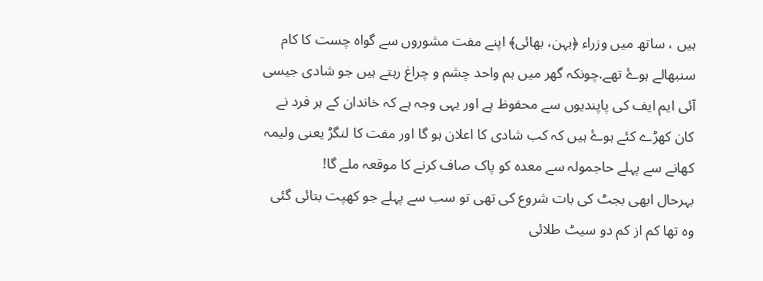ہیں ، ساتھ میں وزراء ﴿بہن، بھائی﴾ اپنے مفت مشوروں سے گواہ چست کا کام سنبھالے ہوۓ تھے.چونکہ گھر میں ہم واحد چشم و چراغ رہتے ہیں جو شادی جیسی آئی ایم ایف کی پاپندیوں سے محفوظ ہے اور یہی وجہ ہے کہ خاندان کے ہر فرد نے کان کھڑے کئے ہوۓ ہیں کہ کب شادی کا اعلان ہو گا اور مفت کا لنگڑ یعنی ولیمہ کھانے سے پہلے حاجمولہ سے معدہ کو پاک صاف کرنے کا موقعہ ملے گا!
بہرحال ابھی بجٹ کی بات شروع کی تھی تو سب سے پہلے جو کھپت بتائی گئی وہ تھا کم از کم دو سیٹ طلائی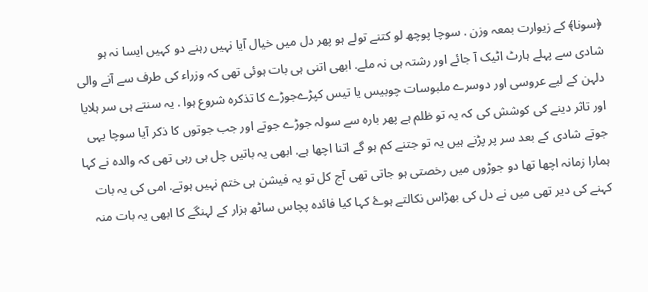﴿سونا﴾ کے زیوارت بمعہ وزن . سوچا پوچھ لو کتنے تولے ہو پھر دل میں خیال آیا نہیں رہنے دو کہیں ایسا نہ ہو شادی سے پہلے ہارٹ اٹیک آ جائے اور رشتہ ہی نہ ملے. ابھی اتنی ہی بات ہوئی تھی کہ وزراء کی طرف سے آنے والی دلہن کے لیے عروسی اور دوسرے ملبوسات چوبیس یا تیس کپڑےجوڑے کا تذکرہ شروع ہوا . یہ سنتے ہی سر ہلایا اور تاثر دینے کی کوشش کی کہ یہ تو ظلم ہے پھر بارہ سے سولہ جوڑے جوتے اور جب جوتوں کا ذکر آیا سوچا یہی جوتے شادی کے بعد سر پر پڑنے ہیں یہ تو جتنے کم ہو گے اتنا اچھا ہے. ابھی یہ باتیں چل ہی رہی تھی کہ والدہ نے کہا ہمارا زمانہ اچھا تھا دو جوڑوں میں رخصتی ہو جاتی تھی آج کل تو یہ فیشن ہی ختم نہیں ہوتے. امی کی یہ بات کہنے کی دیر تھی میں نے دل کی بھڑاس نکالتے ہوۓ کہا کیا فائدہ پچاس ساٹھ ہزار کے لہنگے کا ابھی یہ بات منہ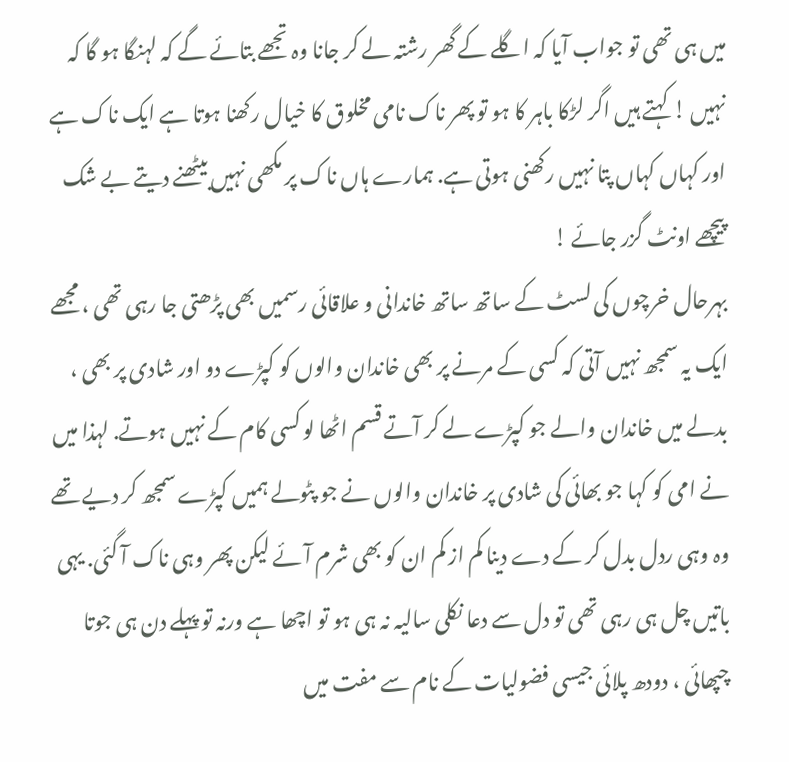میں ہی تھی تو جواب آیا کہ اگلے کے گھر رشتہ لے کر جانا وہ تجھے بتائے گے کہ لہنگا ہو گا کہ نہیں ! کہتے ہیں اگر لڑکا باہر کا ہو تو پھر ناک نامی مخلوق کا خیال رکھنا ہوتا ہے ایک ناک ہے اور کہاں کہاں پتا نہیں رکھنی ہوتی ہے. ہمارے ہاں ناک پر مکھی نہیں بیٹھنے دیتے بے شک پیچھے اونٹ گزر جائے !
بہرحال خرچوں کی لسٹ کے ساتھ ساتھ خاندانی و علاقائی رسمیں بھی پڑھتی جا رہی تھی ، مجھے ایک یہ سمجھ نہیں آتی کہ کسی کے مرنے پر بھی خاندان والوں کو کپڑے دو اور شادی پر بھی ، بدلے میں خاندان والے جو کپڑے لے کر آتے قسم اٹھا لو کسی کام کے نہیں ہوتے. لہذا میں نے امی کو کہا جو بھائی کی شادی پر خاندان والوں نے جو پٹولے ہمیں کپڑے سمجھ کر دیے تھے وہ وہی ردل بدل کر کے دے دینا کم از کم ان کو بھی شرم آئے لیکن پھر وہی ناک آ گئی. یہی باتیں چل ہی رہی تھی تو دل سے دعا نکلی سالیہ نہ ہی ہو تو اچھا ہے ورنہ تو پہلے دن ہی جوتا چپھائی ، دودھ پلائی جیسی فضولیات کے نام سے مفت میں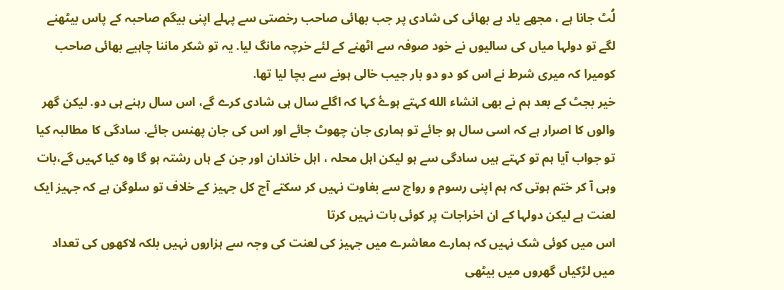لُٹ جانا ہے ، مجھے یاد ہے بھائی کی شادی پر جب بھائی صاحب رخصتی سے پہلے اپنی بیگم صاحبہ کے پاس بیٹھنے لگے تو دولہا میاں کی سالیوں نے خود صوفہ سے اٹھنے کے لئے خرچہ مانگ لیا. یہ تو شکر ماننا چاہیے بھائی صاحب کومیرا کہ میری شرط نے اس کو دو دو بار جیب خالی ہونے سے بچا لیا تھا.
خیر بجٹ کے بعد ہم نے بھی انشاء الله کہتے ہوۓ کہا کہ اگلے سال ہی شادی کرے گے، اس سال رہنے ہی دو. لیکن گھر والوں کا اصرار ہے کہ اسی سال ہو جائے تو ہماری جان چھوٹ جائے اور اس کی جان پھنس جائے. سادگی کا مطالبہ کیا تو جواب آیا ہم تو کہتے ہیں سادگی سے ہو لیکن اہل محلہ ، اہل خاندان اور جن کے ہاں رشتہ ہو گا وہ کیا کہیں گے،بات وہی آ کر ختم ہوتی کہ ہم اپنی رسوم و رواج سے بغاوت نہیں کر سکتے آج کل جہیز کے خلاف تو سلوگن ہے کہ جہیز ایک لعنت ہے لیکن دولہا کے ان اخراجات پر کوئی بات نہیں کرتا
اس میں کوئی شک نہیں کہ ہمارے معاشرے میں جہیز کی لعنت کی وجہ سے ہزاروں نہیں بلکہ لاکھوں کی تعداد میں لڑکیاں گھروں میں بیٹھی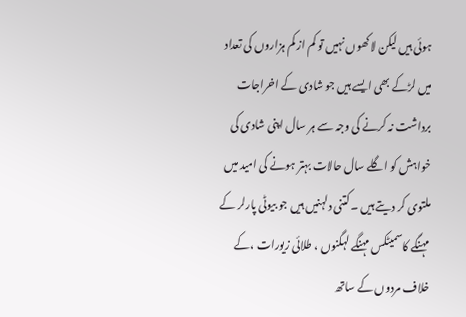ہوئی ہیں لیکن لاکھوں نہیں تو کم از کم ہزاروں کی تعداد میں لڑکے بھی ایسے ہیں جو شادی کے اخراجات برداشت نہ کرنے کی وجہ سے ہر سال اپنی شادی کی خواہش کو اگلے سال حالات بہتر ہونے کی امید میں ملتوی کر دیتے ہیں ۔کتنی دلہنیں ہیں جو بیوٹی پارلر کے مہنگے کاسمیٹکس مہنگے لہگنوں ، طلائی زیورات ،کے خلاف مردوں کے ساتھ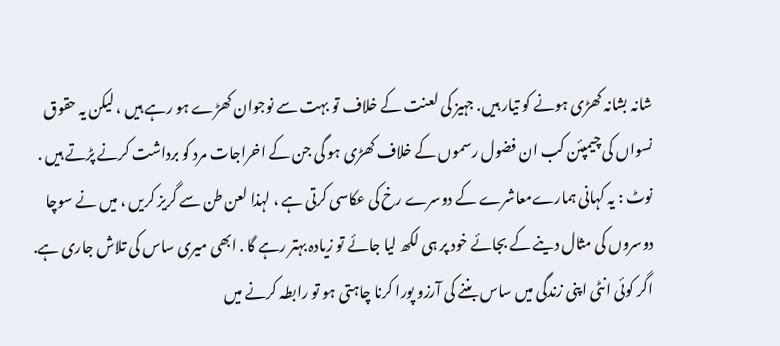شانہ بشانہ کھڑی ہونے کو تیار ہیں. جہیز کی لعنت کے خلاف تو بہت سے نوجوان کھڑے ہو رہے ہیں ، لیکن یہ حقوق نسواں کی چیمپئن کب ان فضول رسموں کے خلاف کھڑی ہو گی جن کے اخراجات مرد کو برداشت کرنے پڑتے ہیں .
نوٹ : یہ کہانی ہمارےمعاشرے کے دوسرے رخ کی عکاسی کرتی ہے ، لہذا لعن طن سے گریز کریں ، میں نے سوچا دوسروں کی مثال دینے کے بجائے خود پر ہی لکھ لیا جائے تو زیادہ بہتر رہے گا . ابھی میری ساس کی تلاش جاری ہے. اگر کوئی انٹی اپنی زندگی میں ساس بننے کی آرزو پورا کرنا چاہتی ہو تو رابطہ کرنے میں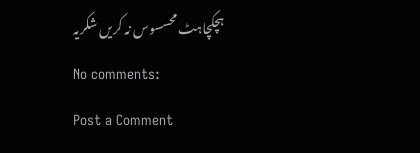ہچکچاہٹ محسسوس نہ کریں شکریہ
No comments:
Post a Comment